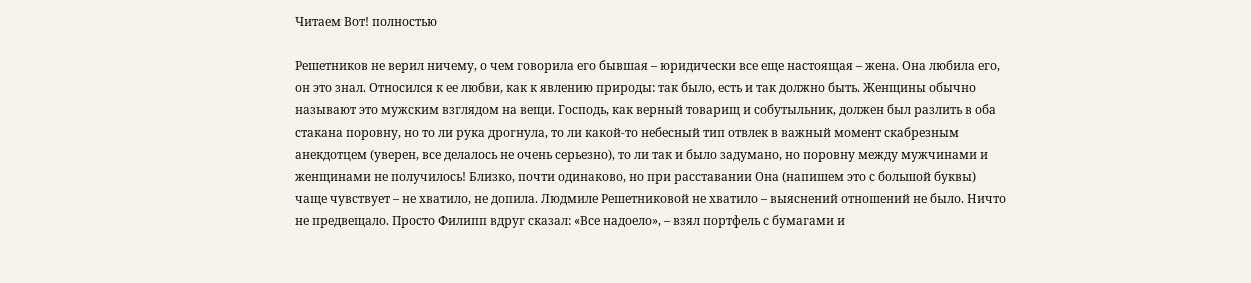Читаем Вот! полностью

Решетников не верил ничему, о чем говорила его бывшая – юридически все еще настоящая – жена. Она любила его, он это знал. Относился к ее любви, как к явлению природы: так было, есть и так должно быть. Женщины обычно называют это мужским взглядом на вещи. Господь, как верный товарищ и собутыльник, должен был разлить в оба стакана поровну, но то ли рука дрогнула, то ли какой-то небесный тип отвлек в важный момент скабрезным анекдотцем (уверен, все делалось не очень серьезно), то ли так и было задумано, но поровну между мужчинами и женщинами не получилось! Близко, почти одинаково, но при расставании Она (напишем это с большой буквы) чаще чувствует – не хватило, не допила. Людмиле Решетниковой не хватило – выяснений отношений не было. Ничто не предвещало. Просто Филипп вдруг сказал: «Все надоело», – взял портфель с бумагами и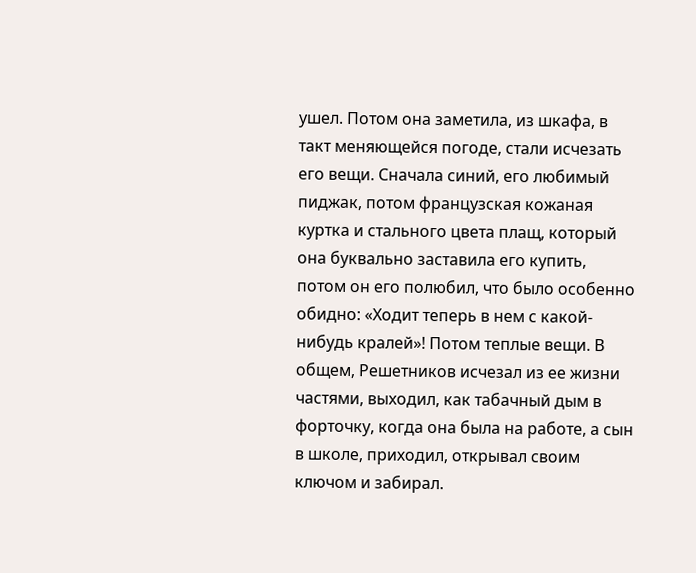ушел. Потом она заметила, из шкафа, в такт меняющейся погоде, стали исчезать его вещи. Сначала синий, его любимый пиджак, потом французская кожаная куртка и стального цвета плащ, который она буквально заставила его купить, потом он его полюбил, что было особенно обидно: «Ходит теперь в нем с какой-нибудь кралей»! Потом теплые вещи. В общем, Решетников исчезал из ее жизни частями, выходил, как табачный дым в форточку, когда она была на работе, а сын в школе, приходил, открывал своим ключом и забирал.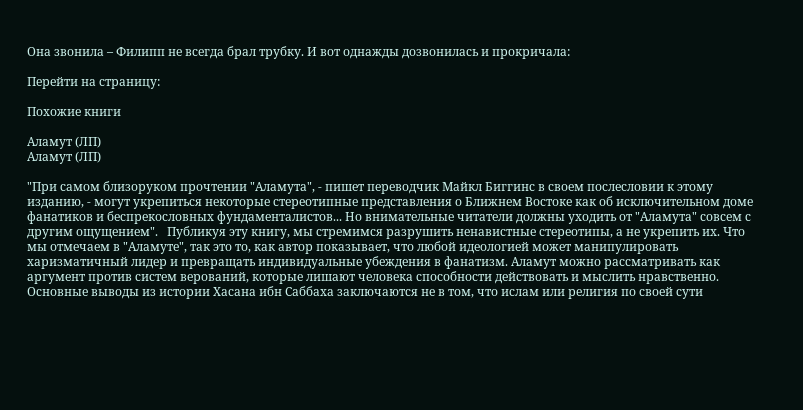Она звонила – Филипп не всегда брал трубку. И вот однажды дозвонилась и прокричала:

Перейти на страницу:

Похожие книги

Аламут (ЛП)
Аламут (ЛП)

"При самом близоруком прочтении "Аламута", - пишет переводчик Майкл Биггинс в своем послесловии к этому изданию, - могут укрепиться некоторые стереотипные представления о Ближнем Востоке как об исключительном доме фанатиков и беспрекословных фундаменталистов... Но внимательные читатели должны уходить от "Аламута" совсем с другим ощущением".   Публикуя эту книгу, мы стремимся разрушить ненавистные стереотипы, а не укрепить их. Что мы отмечаем в "Аламуте", так это то, как автор показывает, что любой идеологией может манипулировать харизматичный лидер и превращать индивидуальные убеждения в фанатизм. Аламут можно рассматривать как аргумент против систем верований, которые лишают человека способности действовать и мыслить нравственно. Основные выводы из истории Хасана ибн Саббаха заключаются не в том, что ислам или религия по своей сути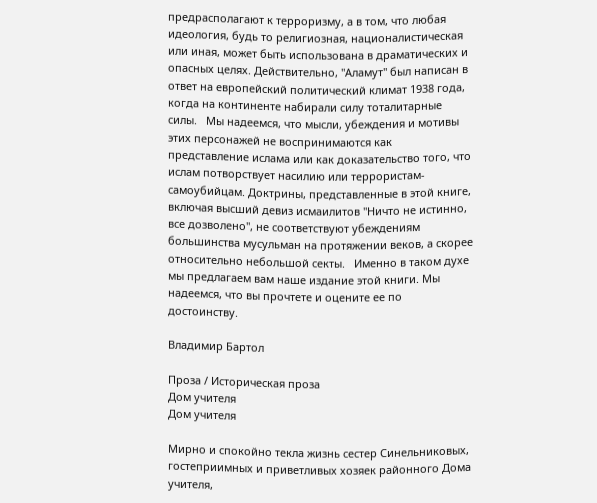предрасполагают к терроризму, а в том, что любая идеология, будь то религиозная, националистическая или иная, может быть использована в драматических и опасных целях. Действительно, "Аламут" был написан в ответ на европейский политический климат 1938 года, когда на континенте набирали силу тоталитарные силы.   Мы надеемся, что мысли, убеждения и мотивы этих персонажей не воспринимаются как представление ислама или как доказательство того, что ислам потворствует насилию или террористам-самоубийцам. Доктрины, представленные в этой книге, включая высший девиз исмаилитов "Ничто не истинно, все дозволено", не соответствуют убеждениям большинства мусульман на протяжении веков, а скорее относительно небольшой секты.   Именно в таком духе мы предлагаем вам наше издание этой книги. Мы надеемся, что вы прочтете и оцените ее по достоинству.

Владимир Бартол

Проза / Историческая проза
Дом учителя
Дом учителя

Мирно и спокойно текла жизнь сестер Синельниковых, гостеприимных и приветливых хозяек районного Дома учителя,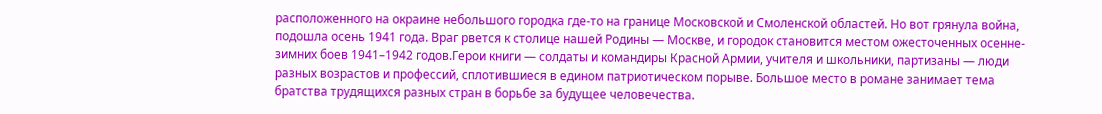расположенного на окраине небольшого городка где-то на границе Московской и Смоленской областей. Но вот грянула война, подошла осень 1941 года. Враг рвется к столице нашей Родины — Москве, и городок становится местом ожесточенных осенне-зимних боев 1941–1942 годов.Герои книги — солдаты и командиры Красной Армии, учителя и школьники, партизаны — люди разных возрастов и профессий, сплотившиеся в едином патриотическом порыве. Большое место в романе занимает тема братства трудящихся разных стран в борьбе за будущее человечества.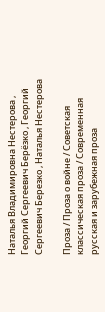Наталья Владимировна Нестерова , Георгий Сергеевич Берёзко , Георгий Сергеевич Березко , Наталья Нестерова

Проза / Проза о войне / Советская классическая проза / Современная русская и зарубежная проза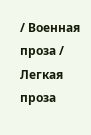/ Военная проза / Легкая проза